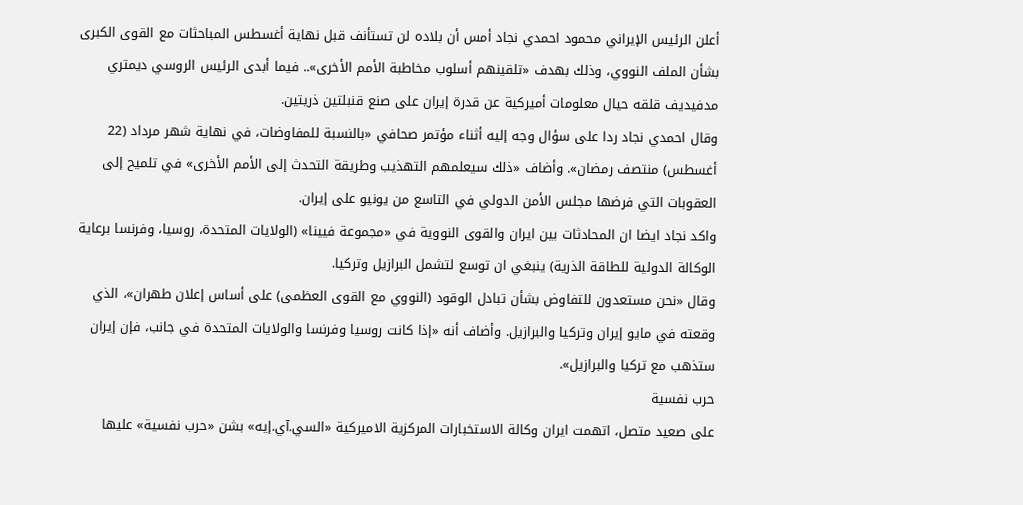أعلن الرئيس الإيراني محمود احمدي نجاد أمس أن بلاده لن تستأنف قبل نهاية أغسطس المباحثات مع القوى الكبرى بشأن الملف النووي، وذلك بهدف «تلقينهم أسلوب مخاطبة الأمم الأخرى».. فيما أبدى الرئيس الروسي ديمتري مدفيديف قلقه حيال معلومات أميركية عن قدرة إيران على صنع قنبلتين ذريتين.
وقال احمدي نجاد ردا على سؤال وجه إليه أثناء مؤتمر صحافي «بالنسبة للمفاوضات، في نهاية شهر مرداد (22 أغسطس) منتصف رمضان». وأضاف «ذلك سيعلمهم التهذيب وطريقة التحدث إلى الأمم الأخرى» في تلميح إلى العقوبات التي فرضها مجلس الأمن الدولي في التاسع من يونيو على إيران.
واكد نجاد ايضا ان المحادثات بين ايران والقوى النووية في «مجموعة فيينا» (الولايات المتحدة، روسيا، وفرنسا برعاية الوكالة الدولية للطاقة الذرية) ينبغي ان توسع لتشمل البرازيل وتركيا.
وقال «نحن مستعدون للتفاوض بشأن تبادل الوقود (النووي مع القوى العظمى) على أساس إعلان طهران»، الذي وقعته في مايو إيران وتركيا والبرازيل. وأضاف أنه «إذا كانت روسيا وفرنسا والولايات المتحدة في جانب، فإن إيران ستذهب مع تركيا والبرازيل».
حرب نفسية
على صعيد متصل، اتهمت ايران وكالة الاستخبارات المركزية الاميركية «السي.آي.إيه» بشن «حرب نفسية» عليها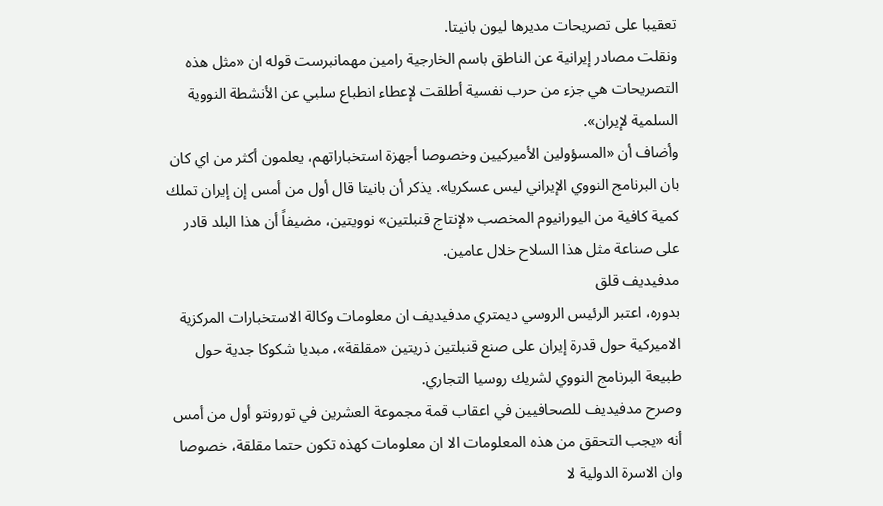تعقيبا على تصريحات مديرها ليون بانيتا.
ونقلت مصادر إيرانية عن الناطق باسم الخارجية رامين مهمانبرست قوله ان «مثل هذه التصريحات هي جزء من حرب نفسية أطلقت لإعطاء انطباع سلبي عن الأنشطة النووية السلمية لإيران».
وأضاف أن «المسؤولين الأميركيين وخصوصا أجهزة استخباراتهم، يعلمون أكثر من اي كان بان البرنامج النووي الإيراني ليس عسكريا». يذكر أن بانيتا قال أول من أمس إن إيران تملك كمية كافية من اليورانيوم المخصب «لإنتاج قنبلتين» نوويتين، مضيفاً أن هذا البلد قادر على صناعة مثل هذا السلاح خلال عامين.
مدفيديف قلق
بدوره، اعتبر الرئيس الروسي ديمتري مدفيديف ان معلومات وكالة الاستخبارات المركزية الاميركية حول قدرة إيران على صنع قنبلتين ذريتين «مقلقة»، مبديا شكوكا جدية حول طبيعة البرنامج النووي لشريك روسيا التجاري.
وصرح مدفيديف للصحافيين في اعقاب قمة مجموعة العشرين في تورونتو أول من أمس أنه «يجب التحقق من هذه المعلومات الا ان معلومات كهذه تكون حتما مقلقة، خصوصا وان الاسرة الدولية لا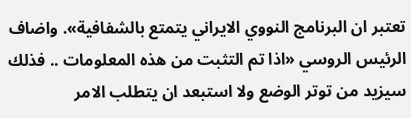تعتبر ان البرنامج النووي الايراني يتمتع بالشفافية». واضاف الرئيس الروسي «اذا تم التثبت من هذه المعلومات .. فذلك سيزيد من توتر الوضع ولا استبعد ان يتطلب الامر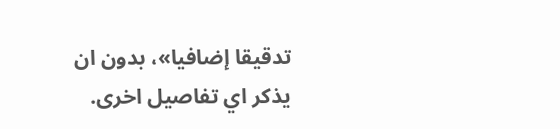تدقيقا إضافيا»، بدون ان يذكر اي تفاصيل اخرى.